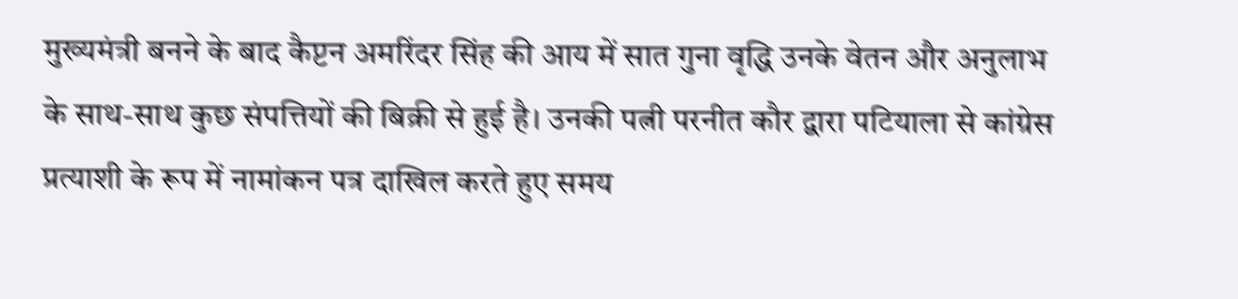मुख्यमंत्री बनने के बाद कैप्टन अमरिंदर सिंह की आय में सात गुना वृद्धि उनके वेतन और अनुलाभ के साथ-साथ कुछ संपत्तियों की बिक्री से हुई है। उनकी पत्नी परनीत कौर द्वारा पटियाला से कांग्रेस प्रत्याशी के रूप में नामांकन पत्र दाखिल करते हुए समय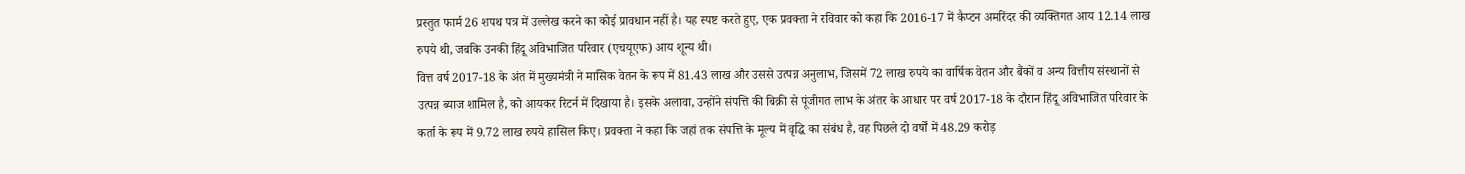प्रस्तुत फार्म 26 शपथ पत्र में उल्लेख करने का कोई प्रावधान नहीं है। यह स्पष्ट करते हुए, एक प्रवक्ता ने रविवार को कहा कि 2016-17 में कैप्टन अमरिंदर की व्यक्तिगत आय 12.14 लाख रुपये थी, जबकि उनकी हिंदू अविभाजित परिवार (एचयूएफ) आय शून्य थी।
वित्त वर्ष 2017-18 के अंत में मुख्यमंत्री ने मासिक वेतन के रूप में 81.43 लाख और उससे उत्पन्न अनुलाभ, जिसमें 72 लाख रुपये का वार्षिक वेतन और बैंकों व अन्य वित्तीय संस्थानों से उत्पन्न ब्याज शामिल है, को आयकर रिटर्न में दिखाया है। इसके अलावा, उन्होंने संपत्ति की बिक्री से पूंजीगत लाभ के अंतर के आधार पर वर्ष 2017-18 के दौरान हिंदू अविभाजित परिवार के कर्ता के रूप में 9.72 लाख रुपये हासिल किए। प्रवक्ता ने कहा कि जहां तक संपत्ति के मूल्य में वृद्धि का संबंध है, वह पिछले दो वर्षों में 48.29 करोड़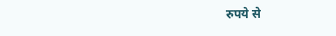रुपये से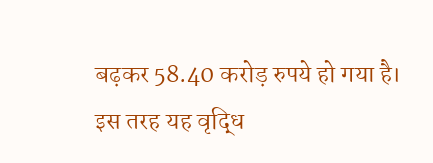बढ़कर 58.40 करोड़ रुपये हो गया है।
इस तरह यह वृद्धि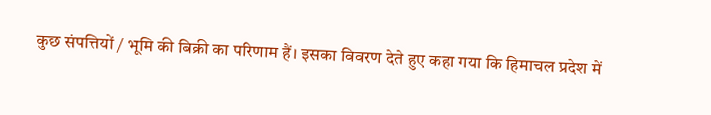कुछ संपत्तियों / भूमि की बिक्री का परिणाम हैं। इसका विवरण देते हुए कहा गया कि हिमाचल प्रदेश में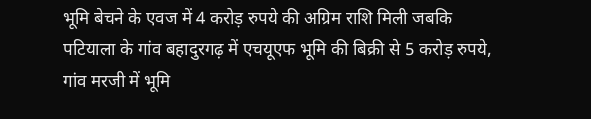भूमि बेचने के एवज में 4 करोड़ रुपये की अग्रिम राशि मिली जबकि पटियाला के गांव बहादुरगढ़ में एचयूएफ भूमि की बिक्री से 5 करोड़ रुपये, गांव मरजी में भूमि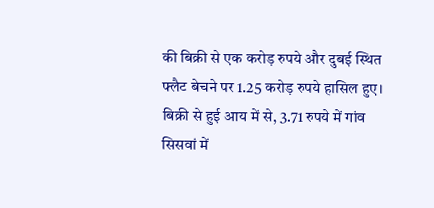की बिक्री से एक करोड़ रुपये और दुबई स्थित फ्लैट बेचने पर 1.25 करोड़ रुपये हासिल हुए। बिक्री से हुई आय में से, 3.71 रुपये में गांव सिसवां में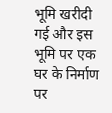भूमि खरीदी गई और इस भूमि पर एक घर के निर्माण पर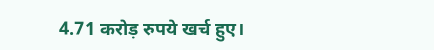4.71 करोड़ रुपये खर्च हुए।